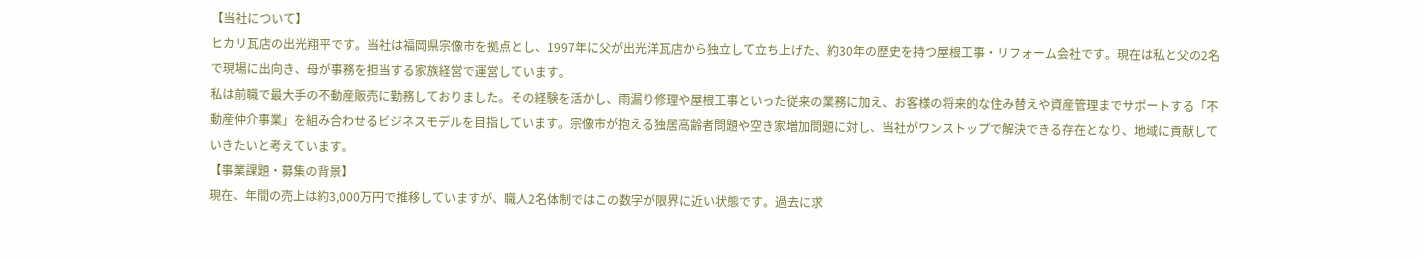【当社について】
ヒカリ瓦店の出光翔平です。当社は福岡県宗像市を拠点とし、1997年に父が出光洋瓦店から独立して立ち上げた、約30年の歴史を持つ屋根工事・リフォーム会社です。現在は私と父の2名で現場に出向き、母が事務を担当する家族経営で運営しています。
私は前職で最大手の不動産販売に勤務しておりました。その経験を活かし、雨漏り修理や屋根工事といった従来の業務に加え、お客様の将来的な住み替えや資産管理までサポートする「不動産仲介事業」を組み合わせるビジネスモデルを目指しています。宗像市が抱える独居高齢者問題や空き家増加問題に対し、当社がワンストップで解決できる存在となり、地域に貢献していきたいと考えています。
【事業課題・募集の背景】
現在、年間の売上は約3,000万円で推移していますが、職人2名体制ではこの数字が限界に近い状態です。過去に求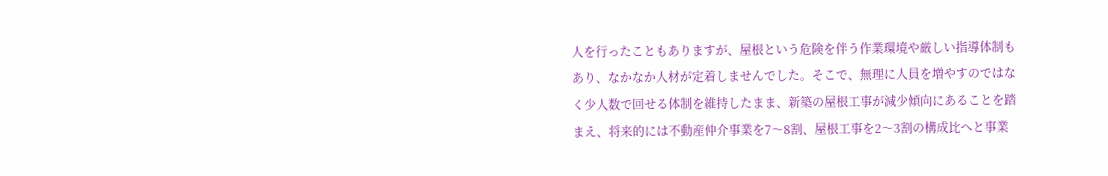人を行ったこともありますが、屋根という危険を伴う作業環境や厳しい指導体制もあり、なかなか人材が定着しませんでした。そこで、無理に人員を増やすのではなく少人数で回せる体制を維持したまま、新築の屋根工事が減少傾向にあることを踏まえ、将来的には不動産仲介事業を7〜8割、屋根工事を2〜3割の構成比へと事業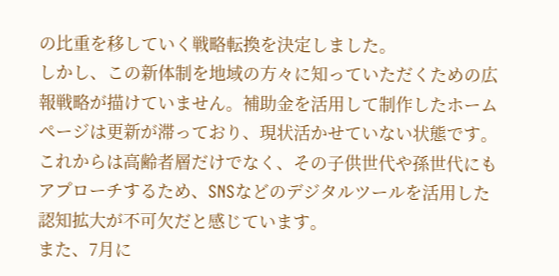の比重を移していく戦略転換を決定しました。
しかし、この新体制を地域の方々に知っていただくための広報戦略が描けていません。補助金を活用して制作したホームページは更新が滞っており、現状活かせていない状態です。これからは高齢者層だけでなく、その子供世代や孫世代にもアプローチするため、SNSなどのデジタルツールを活用した認知拡大が不可欠だと感じています。
また、7月に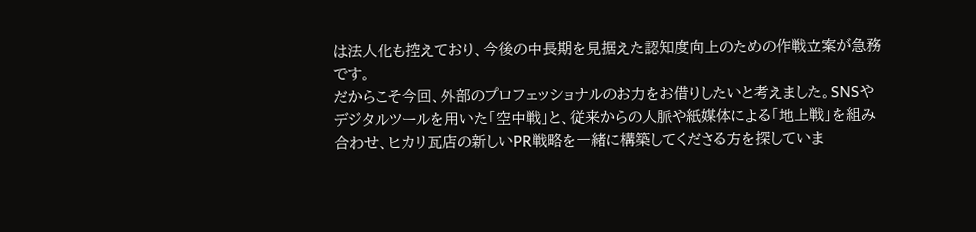は法人化も控えており、今後の中長期を見据えた認知度向上のための作戦立案が急務です。
だからこそ今回、外部のプロフェッショナルのお力をお借りしたいと考えました。SNSやデジタルツールを用いた「空中戦」と、従来からの人脈や紙媒体による「地上戦」を組み合わせ、ヒカリ瓦店の新しいPR戦略を一緒に構築してくださる方を探していま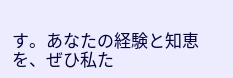す。あなたの経験と知恵を、ぜひ私た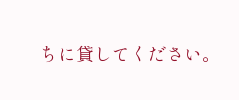ちに貸してください。